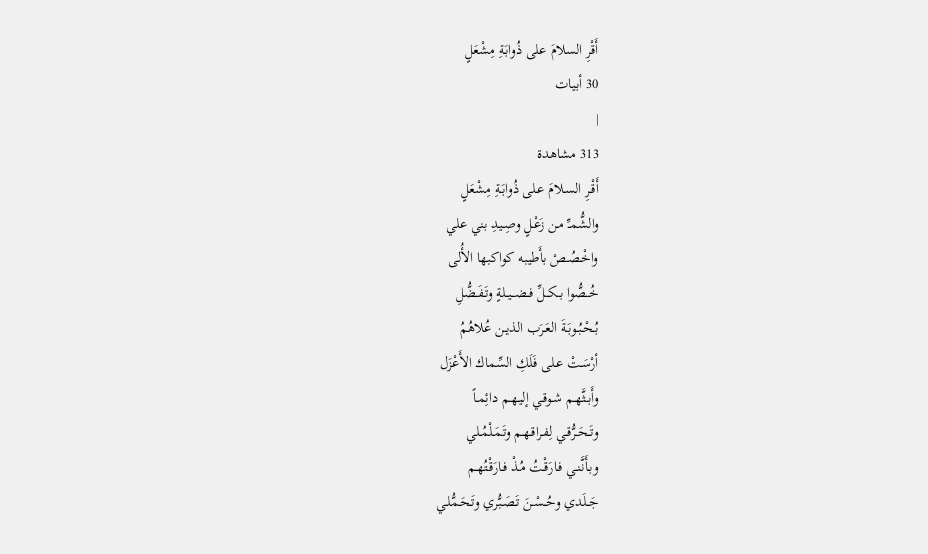أَقْرِ السلامَ على ذُوابَةِ مِشْعَلٍ
30 أبيات
|
313 مشاهدة
أَقْـرِ السـلامَ عـلى ذُوابَـةِ مِشْعَلٍ
والشُّمـِّ مـن زَعْـلٍ وصِـيدِ بني علي
واخْـصُـصْ بأَطيبه كواكبها الأُلى
خُــصُّوا بــكــلِّ فــضــيــلةٍ وتَـفَـضُّلِ
بُـحْـبُـوبَـةَ العَـرَب الذيـن عُلاهُمُ
أرْسَـتْ عـلى فَلَكِ السِّماك الأَعْزَل
وأَبــثَّهـم شـوقـي إليـهـم دائِمـاً
وتَــحَـرُّقـي لِفـراقـهـم وتَـمَـلْمُـلي
وبـأَنَّنـي فـارَقْـتُ مُـذْ فـارَقْـتُهـم
جَــلَدي وحُــسْـنَ تَـصَـبُّري وتَـحَـمُّلـي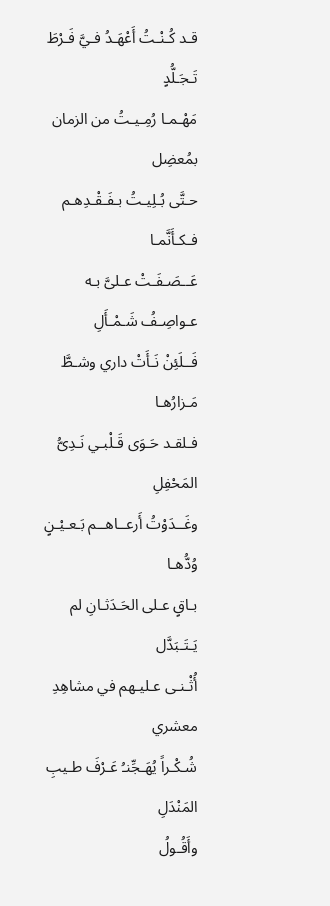قـد كُـنْـتُ أَعْهَـدُ فـيَّ فَـرْطَ تَـجَـلُّدٍ
مَهْـمـا رُمِـيـتُ من الزمان بمُعضِل
حـتَّى بُـلِيـتُ بـفَـقْـدِهـم فـكـأَنَّمـا
عَــصَـفَـتْ عـلىَّ بـه عـواصِـفُ شَـمْـأَلِ
فَــلَئِنْ نَـأَتْ داري وشـطَّ مَـزارُهـا
فـلقـد حَـوَى قَـلْبـي نَـدِىُّ المَحْفِلِ
وغَــدَوْتُ أَرعــاهــم بَـعـيْـنٍ وُدُّهـا
بـاقٍ عـلى الحَـدَثـانِ لم يَـتَـبَدَّل
أُثْـنـى عـليـهم في مشاهِدِ معشري
شُـكْـراً يُهَـجِّنـُ عَـرْفَ طـيبِ المَنْدَلِ
وأَقُـولُ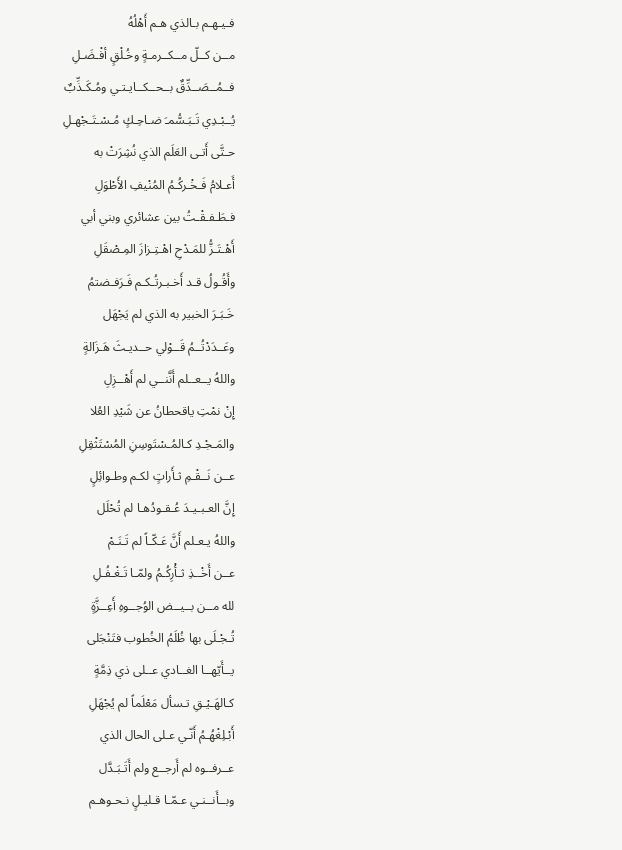فـيـهـم بـالذي هـم أَهْلُهُ
مــن كــلّ مــكــرمـةٍ وخُـلْقٍ أفْـضَـلِ
فــمُــصَــدِّقٌ بــحــكــايـتـي ومُـكَـذِّبٌ
يُــبْـدِي تَـبَـسُّمـَ ضـاحِـكٍ مُـسْـتَـجْهـلِ
حـتَّى أَتـى العَلَم الذي نُشِرَتْ به
أَعـلامُ فَـخْـركُـمُ المُنْيفِ الأَطْوَلِ
فـطَـفـقْـتُ بين عشائري وبني أبي
أَهْـتَـزُّ للمَـدْحِ اهْـتِـزازَ المِـصْقَلِ
وأَقُـولُ قـد أَخـبـرتُـكـم فَـرَفـضتمُ
خَـبَـرَ الخبير به الذي لم يَجْهَل
وعَــدَدْتُــمُ قَــوْلي حــديـثَ هَـزَالةٍ
واللهُ يــعــلم أَنَّنــي لم أَهْــزِلِ
إِنْ نمْتِ ياقحطانُ عن شَيْدِ العُلا
والمَـجْـدِ كـالمُـسْتَوسِنِ المُسْتَثْقِلِ
عــن نَــقْـمِ ثـأَراتٍ لكـم وطـوائِلٍ
إِنَّ العـبـيـدَ عُـقـودُهـا لم تُحْلَل
واللهُ يـعـلم أَنَّ عَـكّـاً لم تَـنَـمْ
عــن أَخْــذِ ثـأْرِكُـمُ ولمّـا تَـغْـفُـلِ
لله مــن بــيــض الوُجــوهِ أَعِــزَّةٍ
تُـجْـلَى بها ظُلَمُ الخُطوب فتَنْجَلى
يــأَيّهــا الغــادي عــلى ذي ذِمَّةٍ
كـالهَـيْـقِ تـسأل مَعْلَماً لم يُجْهَلِ
أَبْـلِغْهُـمُ أَنّـي عـلى الحال الذي
عــرفــوه لم أَرجــع ولم أَتَـبَـدَّل
وبــأَنــنـي عـمّـا قـليـلٍ نـحـوهـم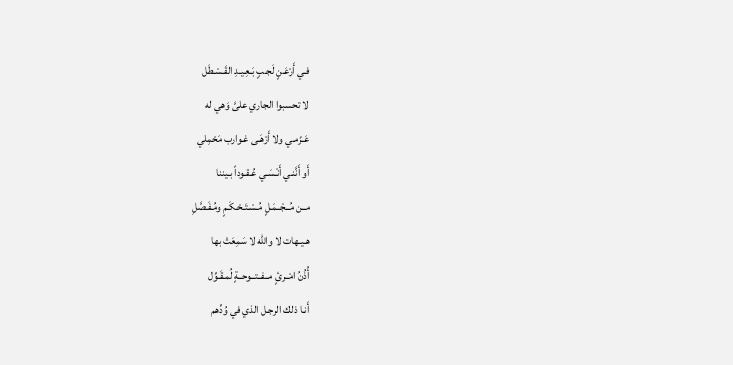فـي أَرْعَـنٍ لَجـبٍ بَـعِـيـدِ القَـسْـطَل
لا تحسبوا الجاري علىَّ وَهي له
عَـزْمـي ولا أَرْهَـى غـوارب مَحْمِلي
أَو أَنَّنـي أَنْـسَـي عُـقـوداً بـيننا
مــن مُــجْــمَـلٍ مُـسْـتَـحْـكَـمٍ ومُـفَـصَّلِ
هـيـهات لا والله لا سَمِعَتْ بها
أُذُنُ امْــرئٍ مــفــتــوحــةٍ لُمـقَـوِّل
أَنـا ذلك الرجـل الذي في وُدِّهم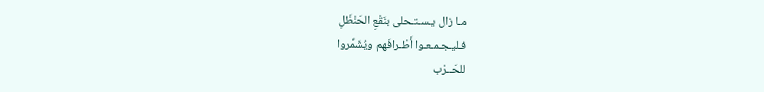مـا زال يـسـتـحلى بنَقْعِ الحَنْظَلِ
فـليـجـمـعـوا أَطْـرافَهم ويُشَمِّروا
للحَــرْب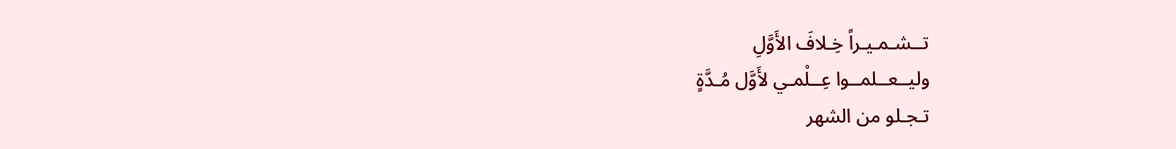تــشـمـيـراً خِـلافَ الأَوَّلِ
وليــعــلمــوا عِــلْمـي لأَوَّل مُـدَّةٍ
تـجـلو من الشهر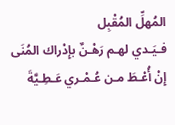المُهلِّ المُقْبِل
فـيَـدي لهـم رَهْـنٌ بإِدْراك المُنَى
إِنْ أُعْـطَ مـن عُـمْـري عَـطِـيَّةَ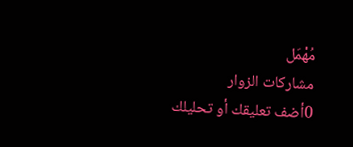مُهْمَل
مشاركات الزوار
0أضف تعليقك أو تحليلك